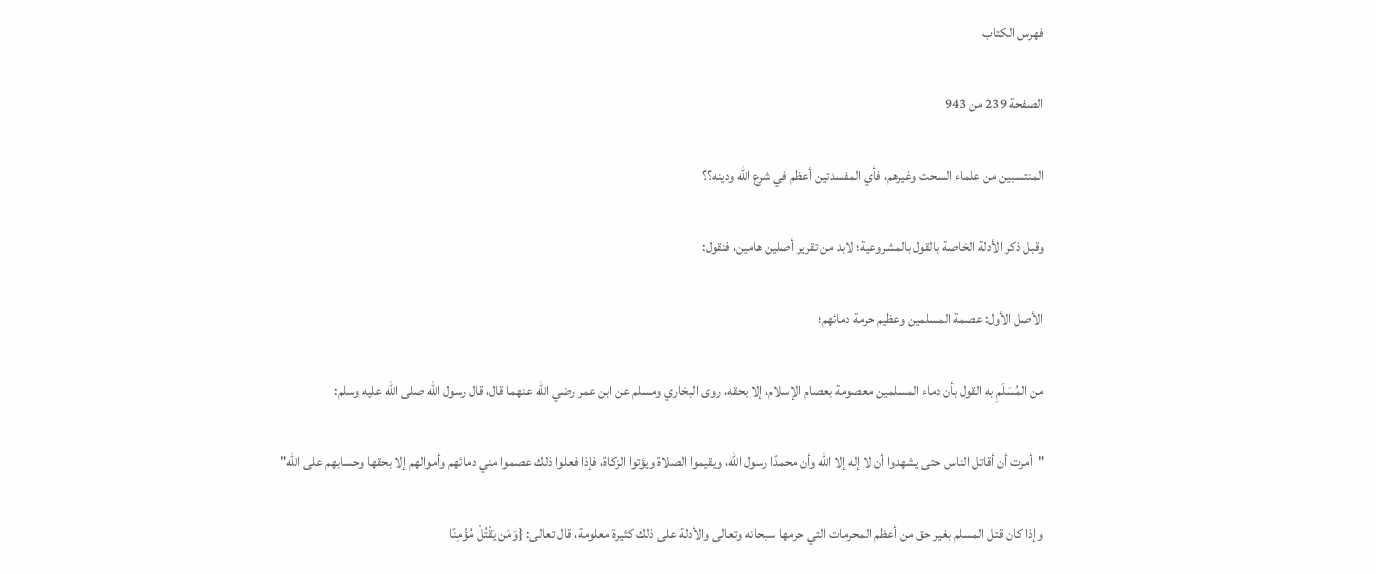فهرس الكتاب

الصفحة 239 من 943

المنتسبين من علماء السحت وغيرهم، فأي المفسدتين أعظم في شرع الله ودينه؟؟

وقبل ذكر الأدلة الخاصة بالقول بالمشروعية؛ لابد من تقرير أصلين هامين، فنقول:

الأصل الأول: عصمة المسلمين وعظيم حرمة دمائهم؛

من المُسَلَمِ به القول بأن دماء المسلمين معصومة بعصام الإسلام، إلا بحقه، روى البخاري ومسلم عن ابن عمر رضي الله عنهما قال، قال رسول الله صلى الله عليه وسلم:

"أمرت أن أقاتل الناس حتى يشهدوا أن لا إله إلا الله وأن محمدًا رسول الله، ويقيموا الصلاة ويؤتوا الزكاة، فإذا فعلوا ذلك عصموا مني دمائهم وأموالهم إلا بحقها وحسابهم على الله"

وإذا كان قتل المسلم بغير حق من أعظم المحرمات التي حرمها سبحانه وتعالى والأدلة على ذلك كثيرة معلومة، قال تعالى: {وَمَن يَقْتُلْ مُؤْمِنًا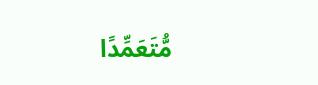مُّتَعَمِّدًا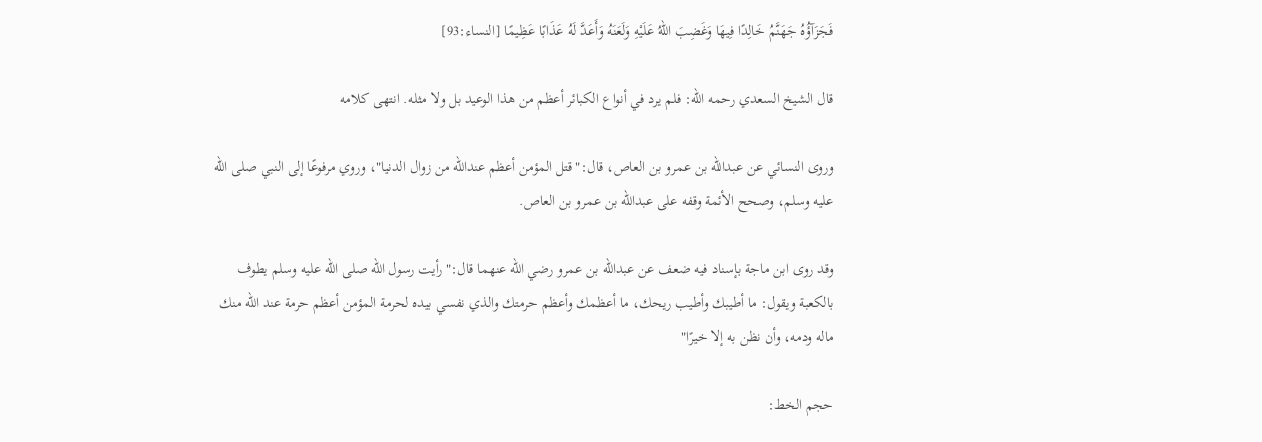فَجَزَآؤُهُ جَهَنَّمُ خَالِدًا فِيهَا وَغَضِبَ اللّهُ عَلَيْهِ وَلَعَنَهُ وَأَعَدَّ لَهُ عَذَابًا عَظِيمًا [النساء:93]

قال الشيخ السعدي رحمه الله: فلم يرد في أنواع الكبائر أعظم من هذا الوعيد بل ولا مثله. انتهى كلامه

وروى النسائي عن عبدالله بن عمرو بن العاص، قال:"قتل المؤمن أعظم عندالله من زوال الدنيا"، وروي مرفوعًا إلى النبي صلى الله عليه وسلم، وصحح الأئمة وقفه على عبدالله بن عمرو بن العاص.

وقد روى ابن ماجة بإسناد فيه ضعف عن عبدالله بن عمرو رضي الله عنهما قال:"رأيت رسول الله صلى الله عليه وسلم يطوف بالكعبة ويقول: ما أطيبك وأطيب ريحك، ما أعظمك وأعظم حرمتك والذي نفسي بيده لحرمة المؤمن أعظم حرمة عند الله منك ماله ودمه، وأن نظن به إلا خيرًا"

حجم الخط: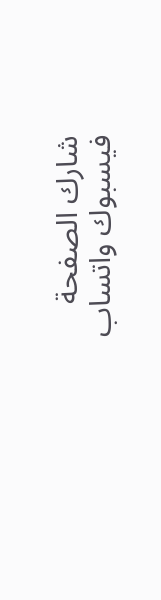شارك الصفحة
فيسبوك واتساب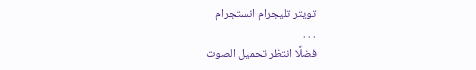تويتر تليجرام انستجرام
. . .
فضلًا انتظر تحميل الصوت